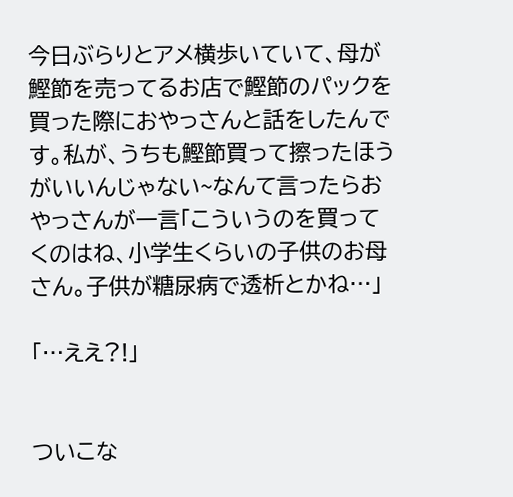今日ぶらりとアメ横歩いていて、母が鰹節を売ってるお店で鰹節のパックを買った際におやっさんと話をしたんです。私が、うちも鰹節買って擦ったほうがいいんじゃない~なんて言ったらおやっさんが一言「こういうのを買ってくのはね、小学生くらいの子供のお母さん。子供が糖尿病で透析とかね…」

「…ええ?!」


ついこな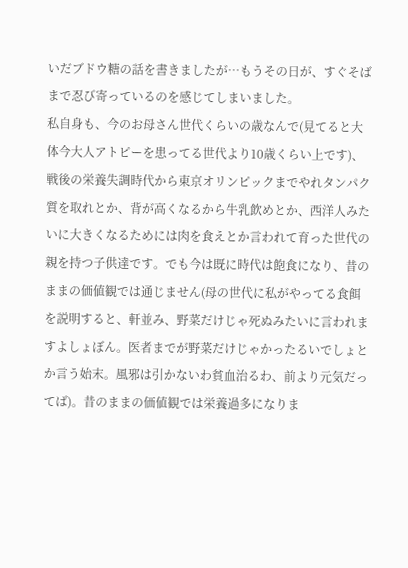いだブドウ糖の話を書きましたが…もうその日が、すぐそばまで忍び寄っているのを感じてしまいました。
私自身も、今のお母さん世代くらいの歳なんで(見てると大体今大人アトピーを患ってる世代より10歳くらい上です)、戦後の栄養失調時代から東京オリンピックまでやれタンパク質を取れとか、背が高くなるから牛乳飲めとか、西洋人みたいに大きくなるためには肉を食えとか言われて育った世代の親を持つ子供達です。でも今は既に時代は飽食になり、昔のままの価値観では通じません(母の世代に私がやってる食餌を説明すると、軒並み、野菜だけじゃ死ぬみたいに言われますよしょぼん。医者までが野菜だけじゃかったるいでしょとか言う始末。風邪は引かないわ貧血治るわ、前より元気だってば)。昔のままの価値観では栄養過多になりま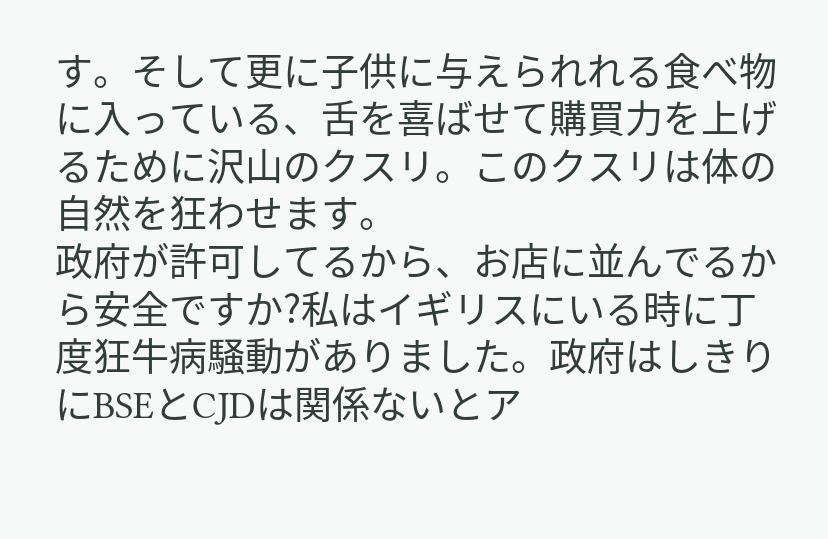す。そして更に子供に与えられれる食べ物に入っている、舌を喜ばせて購買力を上げるために沢山のクスリ。このクスリは体の自然を狂わせます。
政府が許可してるから、お店に並んでるから安全ですか?私はイギリスにいる時に丁度狂牛病騒動がありました。政府はしきりにBSEとCJDは関係ないとア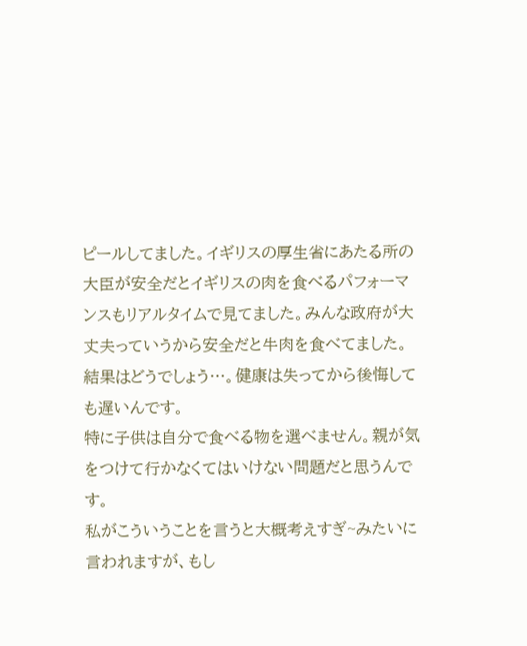ピールしてました。イギリスの厚生省にあたる所の大臣が安全だとイギリスの肉を食べるパフォーマンスもリアルタイムで見てました。みんな政府が大丈夫っていうから安全だと牛肉を食べてました。結果はどうでしょう…。健康は失ってから後悔しても遅いんです。
特に子供は自分で食べる物を選べません。親が気をつけて行かなくてはいけない問題だと思うんです。
私がこういうことを言うと大概考えすぎ~みたいに言われますが、もし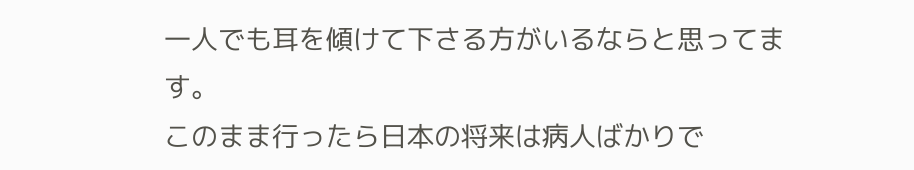一人でも耳を傾けて下さる方がいるならと思ってます。
このまま行ったら日本の将来は病人ばかりで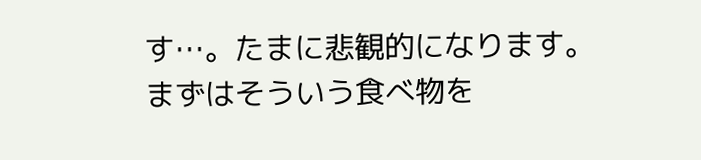す…。たまに悲観的になります。
まずはそういう食べ物を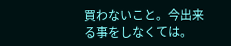買わないこと。今出来る事をしなくては。